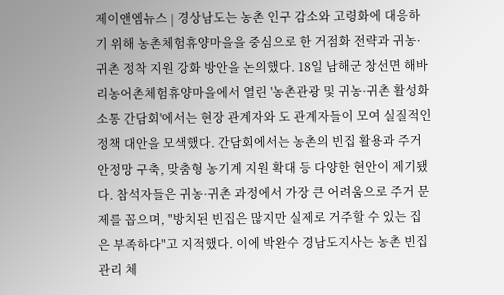제이앤엠뉴스 | 경상남도는 농촌 인구 감소와 고령화에 대응하기 위해 농촌체험휴양마을을 중심으로 한 거점화 전략과 귀농·귀촌 정착 지원 강화 방안을 논의했다. 18일 남해군 창선면 해바리농어촌체험휴양마을에서 열린 '농촌관광 및 귀농·귀촌 활성화 소통 간담회'에서는 현장 관계자와 도 관계자들이 모여 실질적인 정책 대안을 모색했다. 간담회에서는 농촌의 빈집 활용과 주거 안정망 구축, 맞춤형 농기계 지원 확대 등 다양한 현안이 제기됐다. 참석자들은 귀농·귀촌 과정에서 가장 큰 어려움으로 주거 문제를 꼽으며, "방치된 빈집은 많지만 실제로 거주할 수 있는 집은 부족하다"고 지적했다. 이에 박완수 경남도지사는 농촌 빈집 관리 체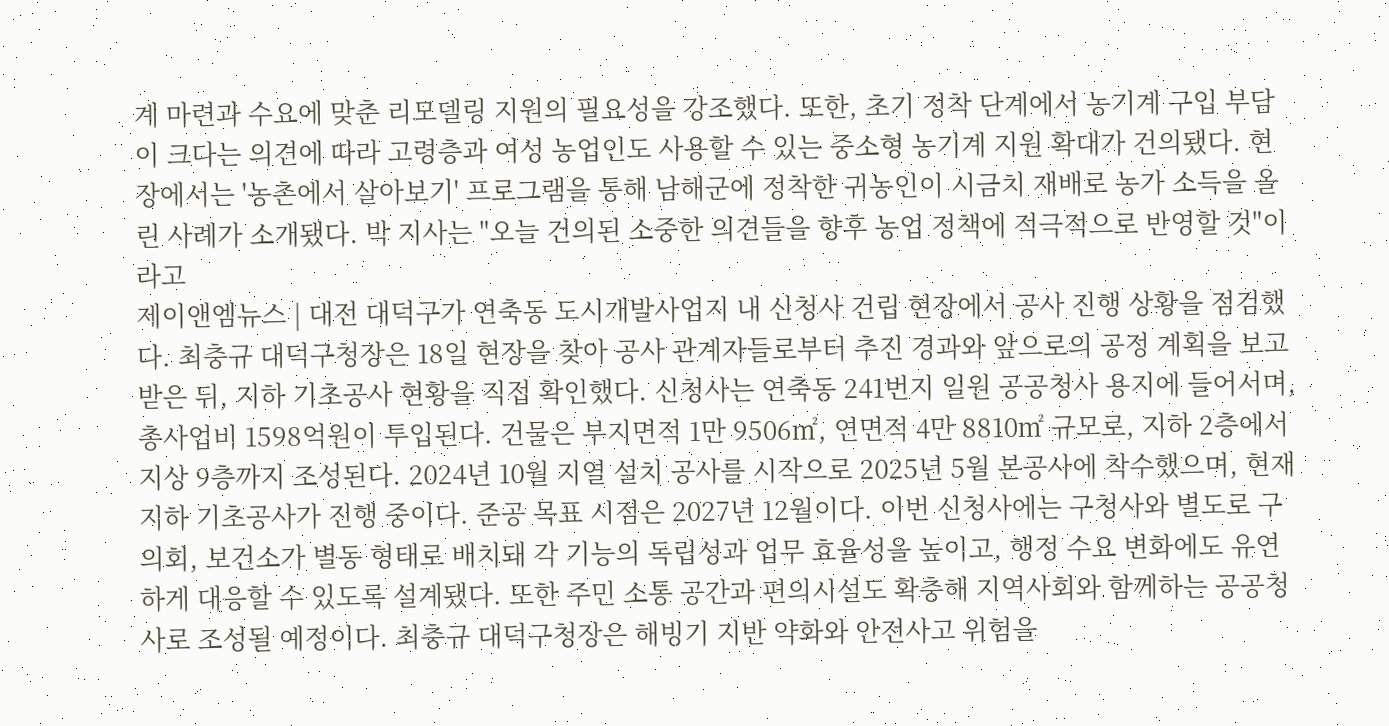계 마련과 수요에 맞춘 리모델링 지원의 필요성을 강조했다. 또한, 초기 정착 단계에서 농기계 구입 부담이 크다는 의견에 따라 고령층과 여성 농업인도 사용할 수 있는 중소형 농기계 지원 확대가 건의됐다. 현장에서는 '농촌에서 살아보기' 프로그램을 통해 남해군에 정착한 귀농인이 시금치 재배로 농가 소득을 올린 사례가 소개됐다. 박 지사는 "오늘 건의된 소중한 의견들을 향후 농업 정책에 적극적으로 반영할 것"이라고
제이앤엠뉴스 | 대전 대덕구가 연축동 도시개발사업지 내 신청사 건립 현장에서 공사 진행 상황을 점검했다. 최충규 대덕구청장은 18일 현장을 찾아 공사 관계자들로부터 추진 경과와 앞으로의 공정 계획을 보고받은 뒤, 지하 기초공사 현황을 직접 확인했다. 신청사는 연축동 241번지 일원 공공청사 용지에 들어서며, 총사업비 1598억원이 투입된다. 건물은 부지면적 1만 9506㎡, 연면적 4만 8810㎡ 규모로, 지하 2층에서 지상 9층까지 조성된다. 2024년 10월 지열 설치 공사를 시작으로 2025년 5월 본공사에 착수했으며, 현재 지하 기초공사가 진행 중이다. 준공 목표 시점은 2027년 12월이다. 이번 신청사에는 구청사와 별도로 구의회, 보건소가 별동 형태로 배치돼 각 기능의 독립성과 업무 효율성을 높이고, 행정 수요 변화에도 유연하게 대응할 수 있도록 설계됐다. 또한 주민 소통 공간과 편의시설도 확충해 지역사회와 함께하는 공공청사로 조성될 예정이다. 최충규 대덕구청장은 해빙기 지반 약화와 안전사고 위험을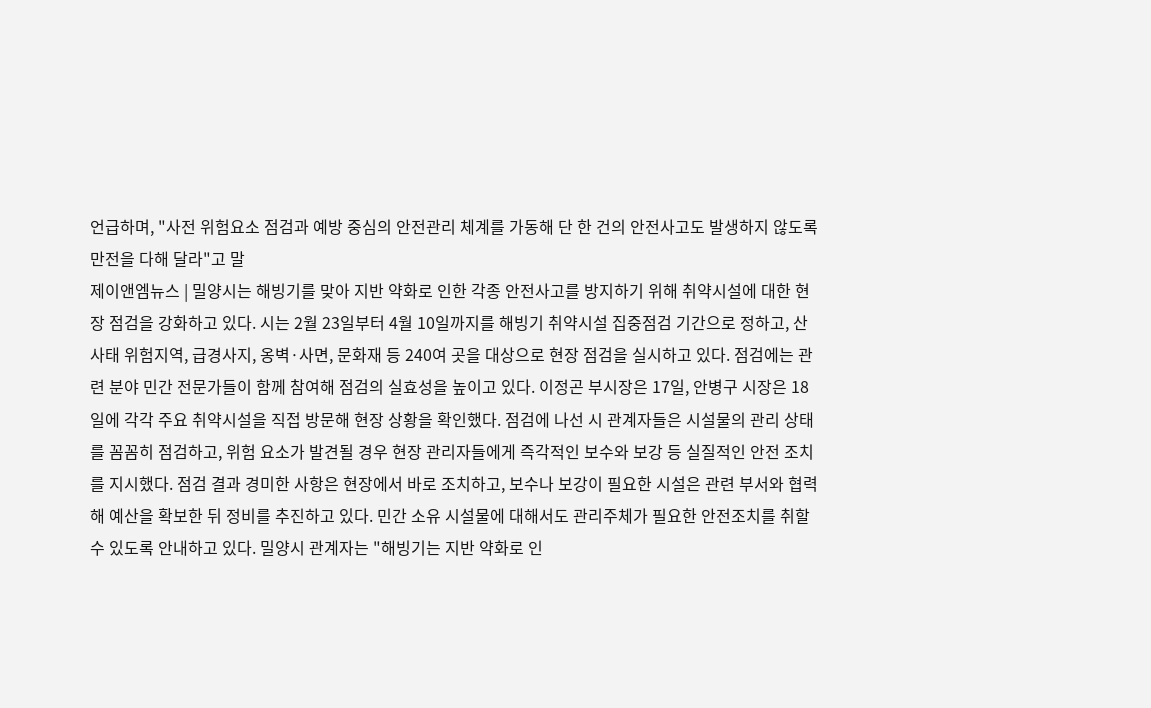언급하며, "사전 위험요소 점검과 예방 중심의 안전관리 체계를 가동해 단 한 건의 안전사고도 발생하지 않도록 만전을 다해 달라"고 말
제이앤엠뉴스 | 밀양시는 해빙기를 맞아 지반 약화로 인한 각종 안전사고를 방지하기 위해 취약시설에 대한 현장 점검을 강화하고 있다. 시는 2월 23일부터 4월 10일까지를 해빙기 취약시설 집중점검 기간으로 정하고, 산사태 위험지역, 급경사지, 옹벽·사면, 문화재 등 240여 곳을 대상으로 현장 점검을 실시하고 있다. 점검에는 관련 분야 민간 전문가들이 함께 참여해 점검의 실효성을 높이고 있다. 이정곤 부시장은 17일, 안병구 시장은 18일에 각각 주요 취약시설을 직접 방문해 현장 상황을 확인했다. 점검에 나선 시 관계자들은 시설물의 관리 상태를 꼼꼼히 점검하고, 위험 요소가 발견될 경우 현장 관리자들에게 즉각적인 보수와 보강 등 실질적인 안전 조치를 지시했다. 점검 결과 경미한 사항은 현장에서 바로 조치하고, 보수나 보강이 필요한 시설은 관련 부서와 협력해 예산을 확보한 뒤 정비를 추진하고 있다. 민간 소유 시설물에 대해서도 관리주체가 필요한 안전조치를 취할 수 있도록 안내하고 있다. 밀양시 관계자는 "해빙기는 지반 약화로 인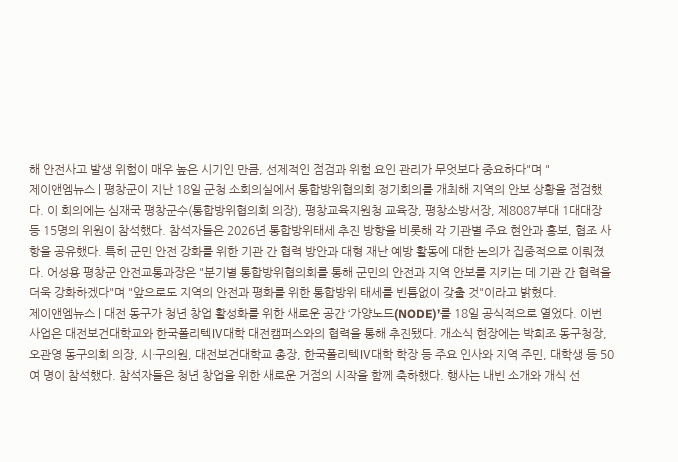해 안전사고 발생 위험이 매우 높은 시기인 만큼, 선제적인 점검과 위험 요인 관리가 무엇보다 중요하다"며 "
제이앤엠뉴스 | 평창군이 지난 18일 군청 소회의실에서 통합방위협의회 정기회의를 개최해 지역의 안보 상황을 점검했다. 이 회의에는 심재국 평창군수(통합방위협의회 의장), 평창교육지원청 교육장, 평창소방서장, 제8087부대 1대대장 등 15명의 위원이 참석했다. 참석자들은 2026년 통합방위태세 추진 방향을 비롯해 각 기관별 주요 현안과 홍보, 협조 사항을 공유했다. 특히 군민 안전 강화를 위한 기관 간 협력 방안과 대형 재난 예방 활동에 대한 논의가 집중적으로 이뤄졌다. 어성용 평창군 안전교통과장은 "분기별 통합방위협의회를 통해 군민의 안전과 지역 안보를 지키는 데 기관 간 협력을 더욱 강화하겠다"며 "앞으로도 지역의 안전과 평화를 위한 통합방위 태세를 빈틈없이 갖출 것"이라고 밝혔다.
제이앤엠뉴스 | 대전 동구가 청년 창업 활성화를 위한 새로운 공간 ‘가양노드(NODE)’를 18일 공식적으로 열었다. 이번 사업은 대전보건대학교와 한국폴리텍Ⅳ대학 대전캠퍼스와의 협력을 통해 추진됐다. 개소식 현장에는 박희조 동구청장, 오관영 동구의회 의장, 시·구의원, 대전보건대학교 총장, 한국폴리텍Ⅳ대학 학장 등 주요 인사와 지역 주민, 대학생 등 50여 명이 참석했다. 참석자들은 청년 창업을 위한 새로운 거점의 시작을 함께 축하했다. 행사는 내빈 소개와 개식 선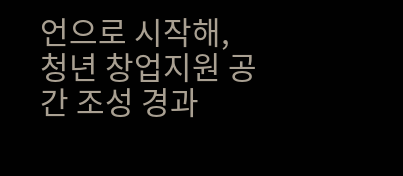언으로 시작해, 청년 창업지원 공간 조성 경과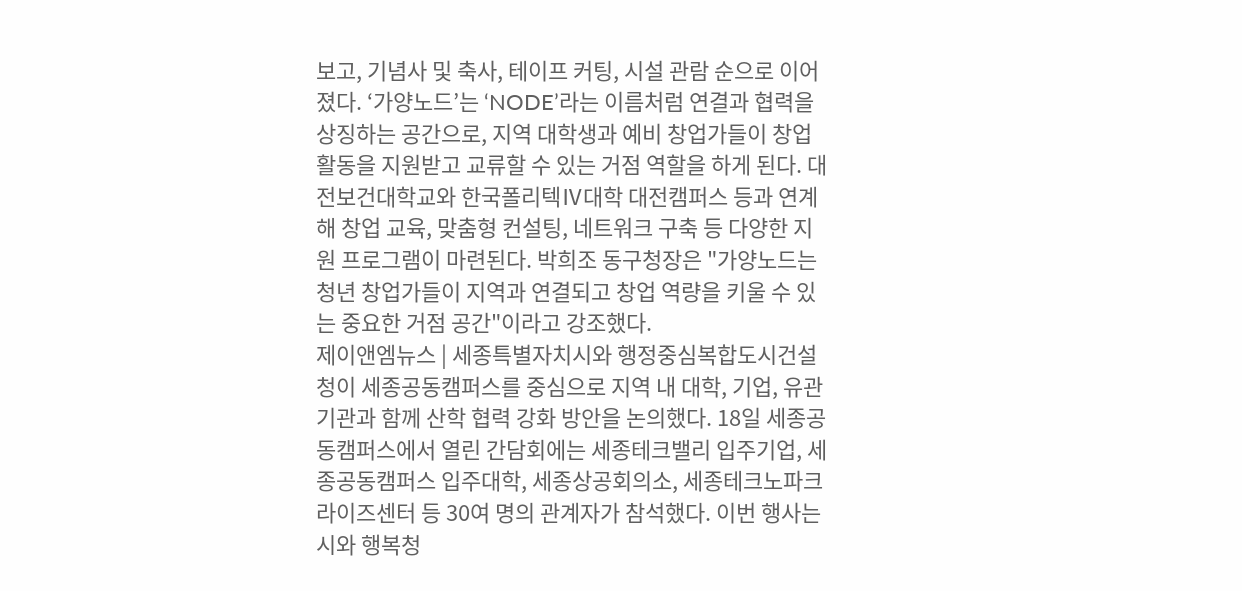보고, 기념사 및 축사, 테이프 커팅, 시설 관람 순으로 이어졌다. ‘가양노드’는 ‘NODE’라는 이름처럼 연결과 협력을 상징하는 공간으로, 지역 대학생과 예비 창업가들이 창업 활동을 지원받고 교류할 수 있는 거점 역할을 하게 된다. 대전보건대학교와 한국폴리텍Ⅳ대학 대전캠퍼스 등과 연계해 창업 교육, 맞춤형 컨설팅, 네트워크 구축 등 다양한 지원 프로그램이 마련된다. 박희조 동구청장은 "가양노드는 청년 창업가들이 지역과 연결되고 창업 역량을 키울 수 있는 중요한 거점 공간"이라고 강조했다.
제이앤엠뉴스 | 세종특별자치시와 행정중심복합도시건설청이 세종공동캠퍼스를 중심으로 지역 내 대학, 기업, 유관기관과 함께 산학 협력 강화 방안을 논의했다. 18일 세종공동캠퍼스에서 열린 간담회에는 세종테크밸리 입주기업, 세종공동캠퍼스 입주대학, 세종상공회의소, 세종테크노파크 라이즈센터 등 30여 명의 관계자가 참석했다. 이번 행사는 시와 행복청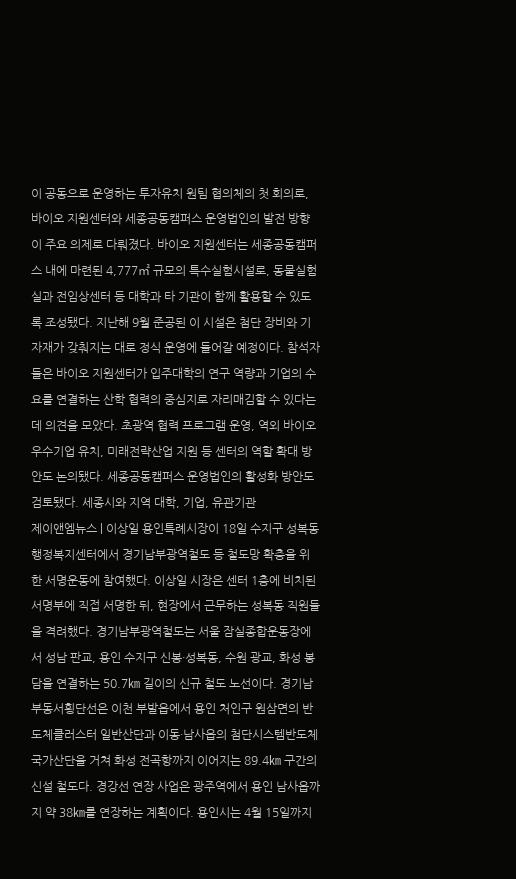이 공동으로 운영하는 투자유치 원팀 협의체의 첫 회의로, 바이오 지원센터와 세종공동캠퍼스 운영법인의 발전 방향이 주요 의제로 다뤄졌다. 바이오 지원센터는 세종공동캠퍼스 내에 마련된 4,777㎡ 규모의 특수실험시설로, 동물실험실과 전임상센터 등 대학과 타 기관이 함께 활용할 수 있도록 조성됐다. 지난해 9월 준공된 이 시설은 첨단 장비와 기자재가 갖춰지는 대로 정식 운영에 들어갈 예정이다. 참석자들은 바이오 지원센터가 입주대학의 연구 역량과 기업의 수요를 연결하는 산학 협력의 중심지로 자리매김할 수 있다는 데 의견을 모았다. 초광역 협력 프로그램 운영, 역외 바이오 우수기업 유치, 미래전략산업 지원 등 센터의 역할 확대 방안도 논의됐다. 세종공동캠퍼스 운영법인의 활성화 방안도 검토됐다. 세종시와 지역 대학, 기업, 유관기관
제이앤엠뉴스 | 이상일 용인특례시장이 18일 수지구 성복동행정복지센터에서 경기남부광역철도 등 철도망 확충을 위한 서명운동에 참여했다. 이상일 시장은 센터 1층에 비치된 서명부에 직접 서명한 뒤, 현장에서 근무하는 성복동 직원들을 격려했다. 경기남부광역철도는 서울 잠실종합운동장에서 성남 판교, 용인 수지구 신봉·성복동, 수원 광교, 화성 봉담을 연결하는 50.7㎞ 길이의 신규 철도 노선이다. 경기남부동서횡단선은 이천 부발읍에서 용인 처인구 원삼면의 반도체클러스터 일반산단과 이동·남사읍의 첨단시스템반도체 국가산단을 거쳐 화성 전곡항까지 이어지는 89.4㎞ 구간의 신설 철도다. 경강선 연장 사업은 광주역에서 용인 남사읍까지 약 38㎞를 연장하는 계획이다. 용인시는 4월 15일까지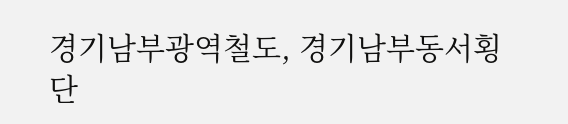경기남부광역철도, 경기남부동서횡단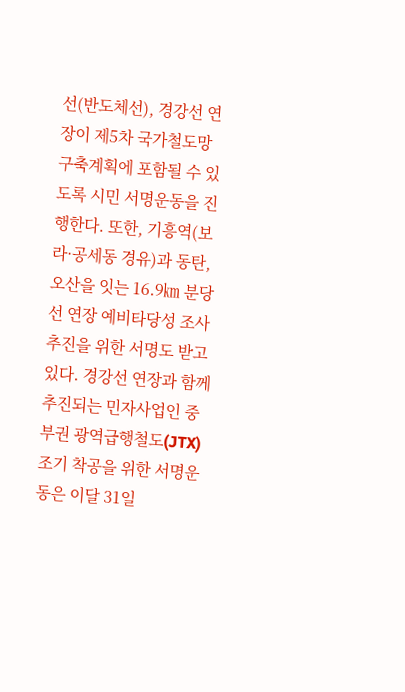선(반도체선), 경강선 연장이 제5차 국가철도망 구축계획에 포함될 수 있도록 시민 서명운동을 진행한다. 또한, 기흥역(보라·공세동 경유)과 동탄, 오산을 잇는 16.9㎞ 분당선 연장 예비타당성 조사 추진을 위한 서명도 받고 있다. 경강선 연장과 함께 추진되는 민자사업인 중부권 광역급행철도(JTX) 조기 착공을 위한 서명운동은 이달 31일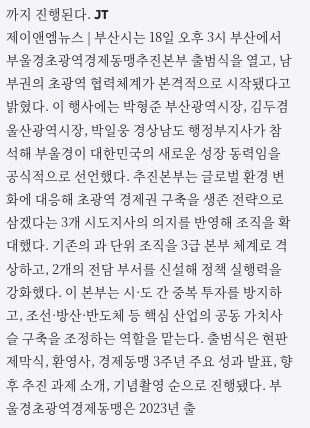까지 진행된다. JT
제이앤엠뉴스 | 부산시는 18일 오후 3시 부산에서 부울경초광역경제동맹추진본부 출범식을 열고, 남부권의 초광역 협력체계가 본격적으로 시작됐다고 밝혔다. 이 행사에는 박형준 부산광역시장, 김두겸 울산광역시장, 박일웅 경상남도 행정부지사가 참석해 부울경이 대한민국의 새로운 성장 동력임을 공식적으로 선언했다. 추진본부는 글로벌 환경 변화에 대응해 초광역 경제권 구축을 생존 전략으로 삼겠다는 3개 시도지사의 의지를 반영해 조직을 확대했다. 기존의 과 단위 조직을 3급 본부 체계로 격상하고, 2개의 전담 부서를 신설해 정책 실행력을 강화했다. 이 본부는 시·도 간 중복 투자를 방지하고, 조선·방산·반도체 등 핵심 산업의 공동 가치사슬 구축을 조정하는 역할을 맡는다. 출범식은 현판 제막식, 환영사, 경제동맹 3주년 주요 성과 발표, 향후 추진 과제 소개, 기념촬영 순으로 진행됐다. 부울경초광역경제동맹은 2023년 출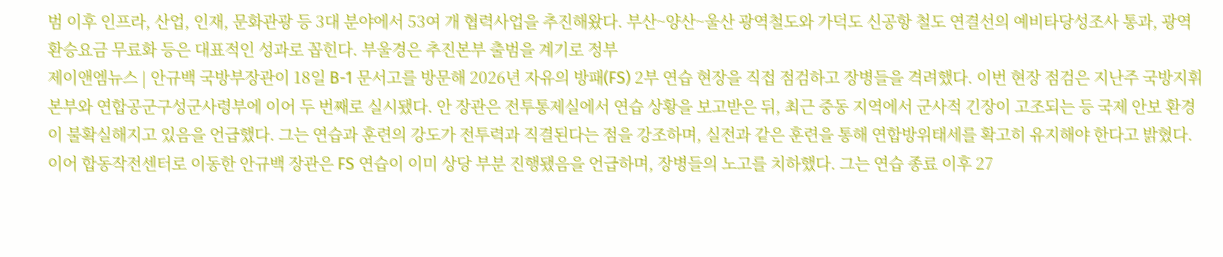범 이후 인프라, 산업, 인재, 문화관광 등 3대 분야에서 53여 개 협력사업을 추진해왔다. 부산~양산~울산 광역철도와 가덕도 신공항 철도 연결선의 예비타당성조사 통과, 광역 환승요금 무료화 등은 대표적인 성과로 꼽힌다. 부울경은 추진본부 출범을 계기로 정부
제이앤엠뉴스 | 안규백 국방부장관이 18일 B-1 문서고를 방문해 2026년 자유의 방패(FS) 2부 연습 현장을 직접 점검하고 장병들을 격려했다. 이번 현장 점검은 지난주 국방지휘본부와 연합공군구성군사령부에 이어 두 번째로 실시됐다. 안 장관은 전투통제실에서 연습 상황을 보고받은 뒤, 최근 중동 지역에서 군사적 긴장이 고조되는 등 국제 안보 환경이 불확실해지고 있음을 언급했다. 그는 연습과 훈련의 강도가 전투력과 직결된다는 점을 강조하며, 실전과 같은 훈련을 통해 연합방위태세를 확고히 유지해야 한다고 밝혔다. 이어 합동작전센터로 이동한 안규백 장관은 FS 연습이 이미 상당 부분 진행됐음을 언급하며, 장병들의 노고를 치하했다. 그는 연습 종료 이후 27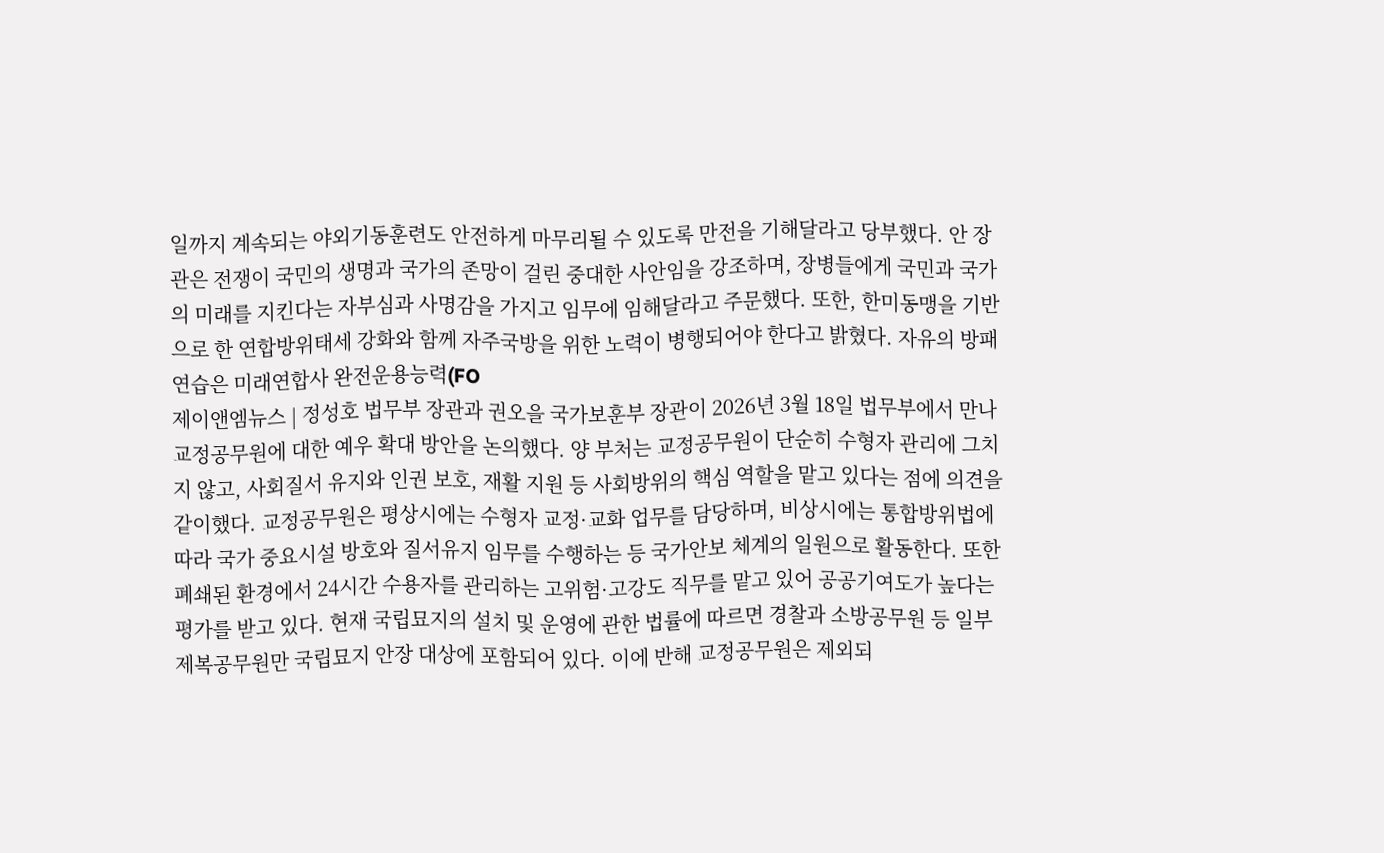일까지 계속되는 야외기동훈련도 안전하게 마무리될 수 있도록 만전을 기해달라고 당부했다. 안 장관은 전쟁이 국민의 생명과 국가의 존망이 걸린 중대한 사안임을 강조하며, 장병들에게 국민과 국가의 미래를 지킨다는 자부심과 사명감을 가지고 임무에 임해달라고 주문했다. 또한, 한미동맹을 기반으로 한 연합방위태세 강화와 함께 자주국방을 위한 노력이 병행되어야 한다고 밝혔다. 자유의 방패 연습은 미래연합사 완전운용능력(FO
제이앤엠뉴스 | 정성호 법무부 장관과 권오을 국가보훈부 장관이 2026년 3월 18일 법무부에서 만나 교정공무원에 대한 예우 확대 방안을 논의했다. 양 부처는 교정공무원이 단순히 수형자 관리에 그치지 않고, 사회질서 유지와 인권 보호, 재활 지원 등 사회방위의 핵심 역할을 맡고 있다는 점에 의견을 같이했다. 교정공무원은 평상시에는 수형자 교정·교화 업무를 담당하며, 비상시에는 통합방위법에 따라 국가 중요시설 방호와 질서유지 임무를 수행하는 등 국가안보 체계의 일원으로 활동한다. 또한 폐쇄된 환경에서 24시간 수용자를 관리하는 고위험·고강도 직무를 맡고 있어 공공기여도가 높다는 평가를 받고 있다. 현재 국립묘지의 설치 및 운영에 관한 법률에 따르면 경찰과 소방공무원 등 일부 제복공무원만 국립묘지 안장 대상에 포함되어 있다. 이에 반해 교정공무원은 제외되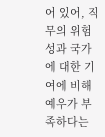어 있어, 직무의 위험성과 국가에 대한 기여에 비해 예우가 부족하다는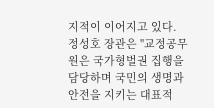지적이 이어지고 있다. 정성호 장관은 "교정공무원은 국가형벌권 집행을 담당하며 국민의 생명과 안전을 지키는 대표적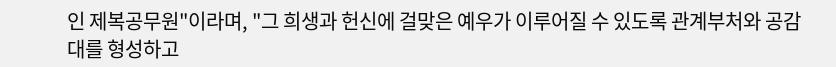인 제복공무원"이라며, "그 희생과 헌신에 걸맞은 예우가 이루어질 수 있도록 관계부처와 공감대를 형성하고